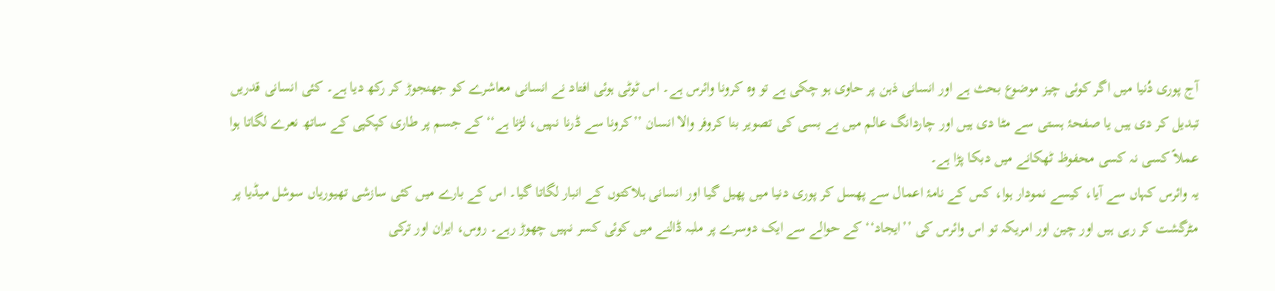آج پوری دُنیا میں اگر کوئی چیز موضوع بحث ہے اور انسانی ذہن پر حاوی ہو چکی ہے تو وہ کرونا وائرس ہے۔ اس ٹوٹی ہوئی افتاد نے انسانی معاشرے کو جھنجوڑ کر رکھ دیا ہے۔ کئی انسانی قدریں تبدیل کر دی ہیں یا صفحۂ ہستی سے مٹا دی ہیں اور چاردانگ عالم میں بے بسی کی تصویر بنا کروفر والا انسان ’’کرونا سے ڈرنا نہیں، لڑنا ہے‘‘ کے جسم پر طاری کپکپی کے ساتھ نعرے لگاتا ہوا عملاً کسی نہ کسی محفوظ ٹھکانے میں دبکا پڑا ہے۔
یہ وائرس کہاں سے آیا، کیسے نمودار ہوا، کس کے نامۂ اعمال سے پھسل کر پوری دنیا میں پھیل گیا اور انسانی ہلاکتوں کے انبار لگاتا گیا۔ اس کے بارے میں کئی سازشی تھیوریاں سوشل میڈیا پر مٹرگشت کر رہی ہیں اور چین اور امریکہ تو اس وائرس کی ’’ایجاد‘‘ کے حوالے سے ایک دوسرے پر ملبہ ڈالنے میں کوئی کسر نہیں چھوڑ رہے۔ روس، ایران اور ترکی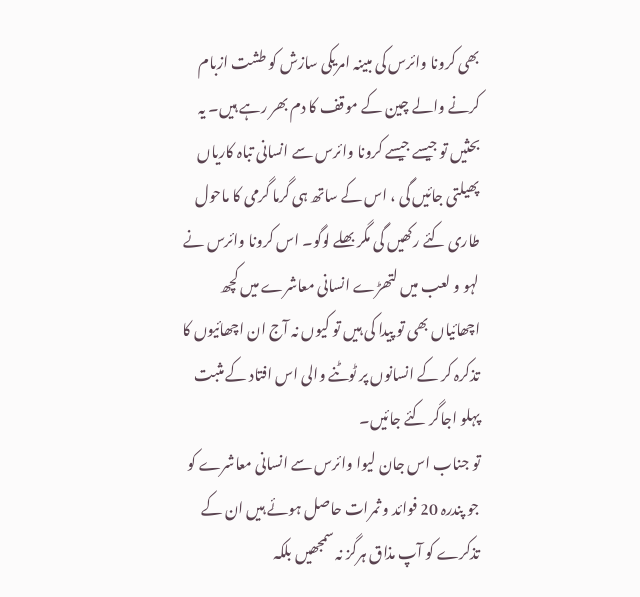بھی کرونا وائرس کی مبینہ امریکی سازش کو طشت ازبام کرنے والے چین کے موقف کا دم بھر رہے ہیں۔ یہ بحثیں تو جیسے جیسے کرونا وائرس سے انسانی تباہ کاریاں پھیلتی جائیں گی ، اس کے ساتھ ہی گرما گرمی کا ماحول طاری کئے رکھیں گی مگر بھلے لوگو۔ اس کرونا وائرس نے لہو و لعب میں لتھڑے انسانی معاشرے میں کچھ اچھائیاں بھی تو پیدا کی ہیں تو کیوں نہ آج ان اچھائیوں کا تذکرہ کر کے انسانوں پر ٹوٹنے والی اس افتاد کے مثبت پہلو اجاگر کئے جائیں۔
تو جناب اس جان لیوا وائرس سے انسانی معاشرے کو جو پندرہ 20 فوائد و ثمرات حاصل ہوئے ہیں ان کے تذکرے کو آپ مذاق ہرگز نہ سمجھیں بلکہ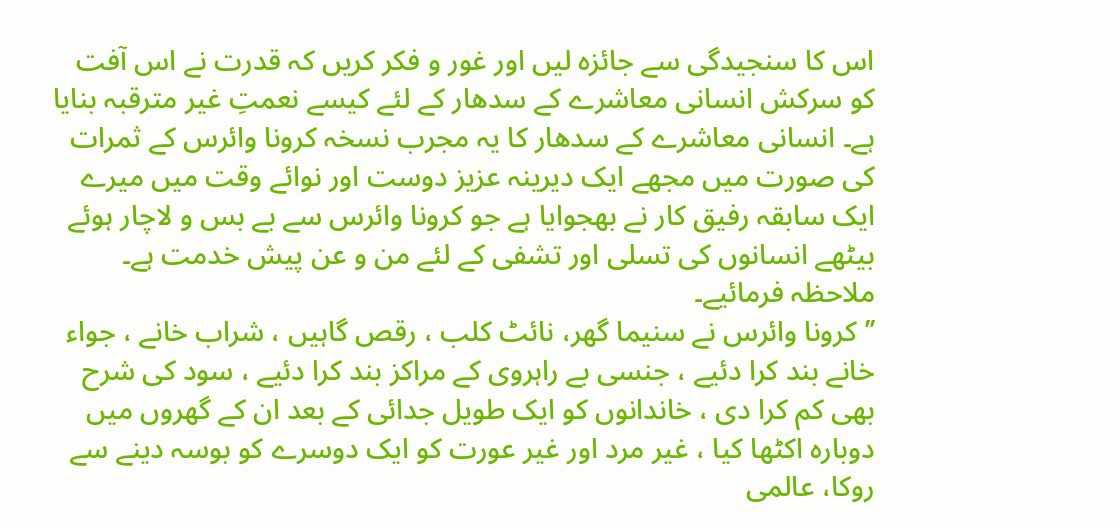اس کا سنجیدگی سے جائزہ لیں اور غور و فکر کریں کہ قدرت نے اس آفت کو سرکش انسانی معاشرے کے سدھار کے لئے کیسے نعمتِ غیر مترقبہ بنایا ہے۔ انسانی معاشرے کے سدھار کا یہ مجرب نسخہ کرونا وائرس کے ثمرات کی صورت میں مجھے ایک دیرینہ عزیز دوست اور نوائے وقت میں میرے ایک سابقہ رفیق کار نے بھجوایا ہے جو کرونا وائرس سے بے بس و لاچار ہوئے بیٹھے انسانوں کی تسلی اور تشفی کے لئے من و عن پیش خدمت ہے۔ ملاحظہ فرمائیے۔
’’کرونا وائرس نے سنیما گھر، نائٹ کلب ، رقص گاہیں ، شراب خانے ، جواء خانے بند کرا دئیے ، جنسی بے راہروی کے مراکز بند کرا دئیے ، سود کی شرح بھی کم کرا دی ، خاندانوں کو ایک طویل جدائی کے بعد ان کے گھروں میں دوبارہ اکٹھا کیا ، غیر مرد اور غیر عورت کو ایک دوسرے کو بوسہ دینے سے روکا، عالمی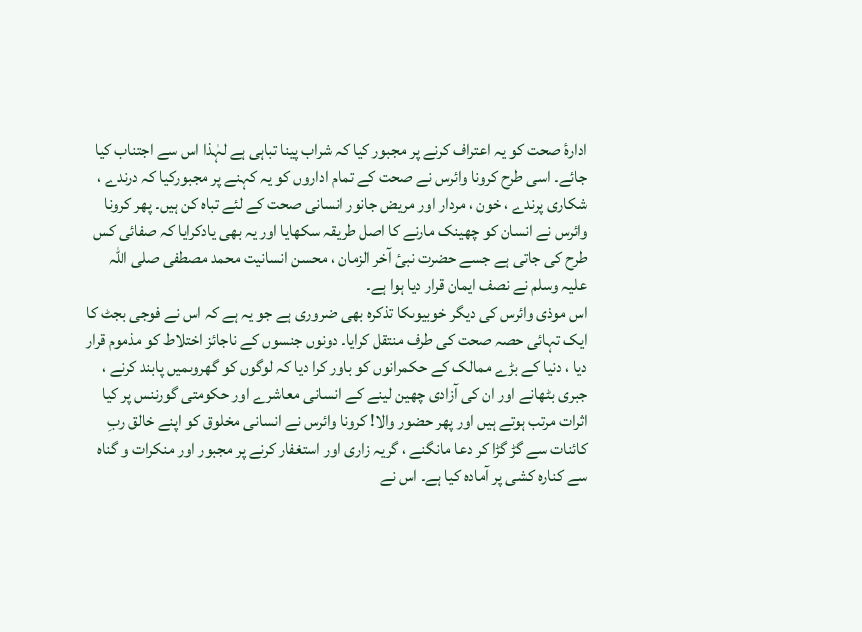ادارۂ صحت کو یہ اعتراف کرنے پر مجبور کیا کہ شراب پینا تباہی ہے لہٰذا اس سے اجتناب کیا جائے۔ اسی طرح کرونا وائرس نے صحت کے تمام اداروں کو یہ کہنے پر مجبورکیا کہ درندے ، شکاری پرندے ، خون ، مردار اور مریض جانور انسانی صحت کے لئے تباہ کن ہیں۔ پھر کرونا وائرس نے انسان کو چھینک مارنے کا اصل طریقہ سکھایا اور یہ بھی یادکرایا کہ صفائی کس طرح کی جاتی ہے جسے حضرت نبیٔ آخر الزمان ، محسن انسانیت محمد مصطفی صلی اللہ علیہ وسلم نے نصف ایمان قرار دیا ہوا ہے۔
اس موذی وائرس کی دیگر خوبیوںکا تذکرہ بھی ضروری ہے جو یہ ہے کہ اس نے فوجی بجٹ کا ایک تہائی حصہ صحت کی طرف منتقل کرایا۔ دونوں جنسوں کے ناجائز اختلاط کو مذموم قرار دیا ، دنیا کے بڑے ممالک کے حکمرانوں کو باور کرا دیا کہ لوگوں کو گھروںمیں پابند کرنے ، جبری بٹھانے اور ان کی آزادی چھین لینے کے انسانی معاشرے اور حکومتی گورننس پر کیا اثرات مرتب ہوتے ہیں اور پھر حضور والا! کرونا وائرس نے انسانی مخلوق کو اپنے خالق ربِ کائنات سے گڑ گڑا کر دعا مانگنے ، گریہ زاری اور استغفار کرنے پر مجبور اور منکرات و گناہ سے کنارہ کشی پر آمادہ کیا ہے۔ اس نے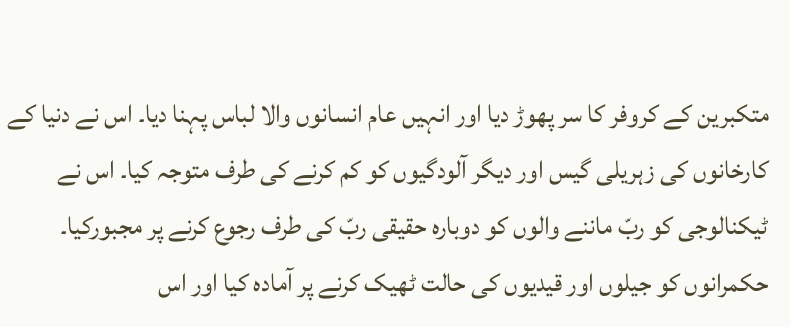متکبرین کے کروفر کا سر پھوڑ دیا اور انہیں عام انسانوں والا لباس پہنا دیا۔ اس نے دنیا کے کارخانوں کی زہریلی گیس اور دیگر آلودگیوں کو کم کرنے کی طرف متوجہ کیا۔ اس نے ٹیکنالوجی کو ربّ ماننے والوں کو دوبارہ حقیقی ربّ کی طرف رجوع کرنے پر مجبورکیا۔ حکمرانوں کو جیلوں اور قیدیوں کی حالت ٹھیک کرنے پر آمادہ کیا اور اس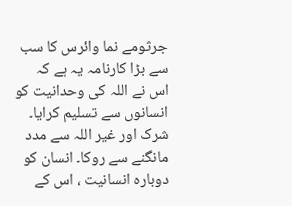جرثومے نما وائرس کا سب سے بڑا کارنامہ یہ ہے کہ اس نے اللہ کی وحدانیت کو انسانوں سے تسلیم کرایا۔ شرک اور غیر اللہ سے مدد مانگنے سے روکا۔ انسان کو دوبارہ انسانیت ، اس کے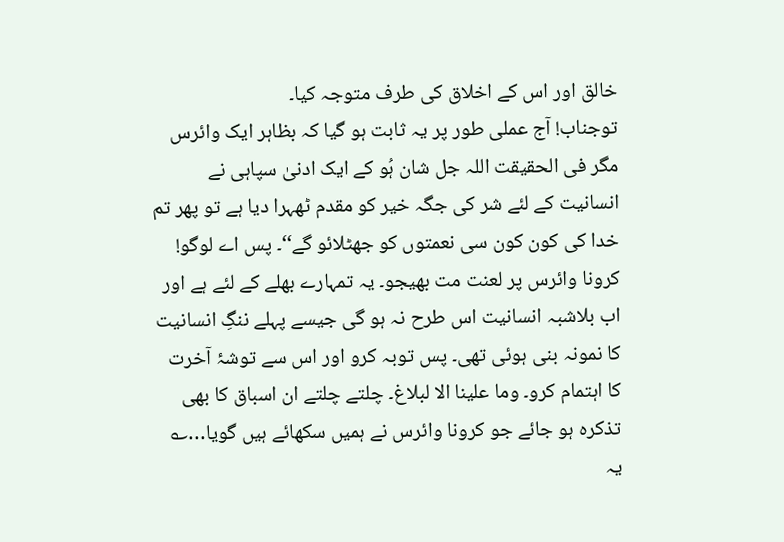خالق اور اس کے اخلاق کی طرف متوجہ کیا۔
توجناب! آج عملی طور پر یہ ثابت ہو گیا کہ بظاہر ایک وائرس مگر فی الحقیقت اللہ جل شان ہُو کے ایک ادنیٰ سپاہی نے انسانیت کے لئے شر کی جگہ خیر کو مقدم ٹھہرا دیا ہے تو پھر تم خدا کی کون کون سی نعمتوں کو جھٹلائو گے‘‘۔ پس اے لوگو! کرونا وائرس پر لعنت مت بھیجو۔ یہ تمہارے بھلے کے لئے ہے اور اب بلاشبہ انسانیت اس طرح نہ ہو گی جیسے پہلے ننگِ انسانیت کا نمونہ بنی ہوئی تھی۔ پس توبہ کرو اور اس سے توشۂ آخرت کا اہتمام کرو۔ وما علینا الا لبلاغ۔ چلتے چلتے ان اسباق کا بھی تذکرہ ہو جائے جو کرونا وائرس نے ہمیں سکھائے ہیں گویا…؎
یہ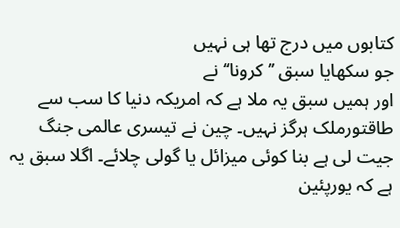کتابوں میں درج تھا ہی نہیں
جو سکھایا سبق ’’کرونا‘‘ نے
اور ہمیں سبق یہ ملا ہے کہ امریکہ دنیا کا سب سے طاقتورملک ہرگز نہیں۔ چین نے تیسری عالمی جنگ جیت لی ہے بنا کوئی میزائل یا گولی چلائے۔ اگلا سبق یہ ہے کہ یورپئین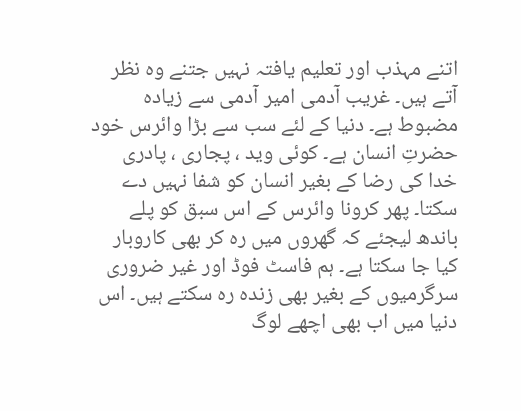اتنے مہذب اور تعلیم یافتہ نہیں جتنے وہ نظر آتے ہیں۔ غریب آدمی امیر آدمی سے زیادہ مضبوط ہے۔ دنیا کے لئے سب سے بڑا وائرس خود حضرتِ انسان ہے۔ کوئی وید ، پجاری ، پادری خدا کی رضا کے بغیر انسان کو شفا نہیں دے سکتا۔ پھر کرونا وائرس کے اس سبق کو پلے باندھ لیجئے کہ گھروں میں رہ کر بھی کاروبار کیا جا سکتا ہے۔ ہم فاسٹ فوڈ اور غیر ضروری سرگرمیوں کے بغیر بھی زندہ رہ سکتے ہیں۔ اس دنیا میں اب بھی اچھے لوگ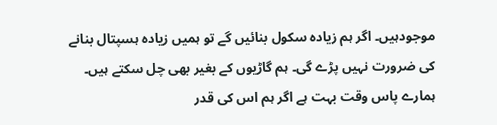موجودہیں۔ اگر ہم زیادہ سکول بنائیں گے تو ہمیں زیادہ ہسپتال بنانے کی ضرورت نہیں پڑے گی۔ ہم گاڑیوں کے بغیر بھی چل سکتے ہیں۔ ہمارے پاس وقت بہت ہے اگر ہم اس کی قدر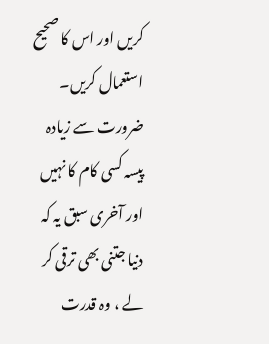کریں اور اس کا صحیح استعمال کریں۔ ضرورت سے زیادہ پیسہ کسی کام کا نہیں اور آخری سبق یہ کہ دنیا جتنی بھی ترقی کر لے ، وہ قدرت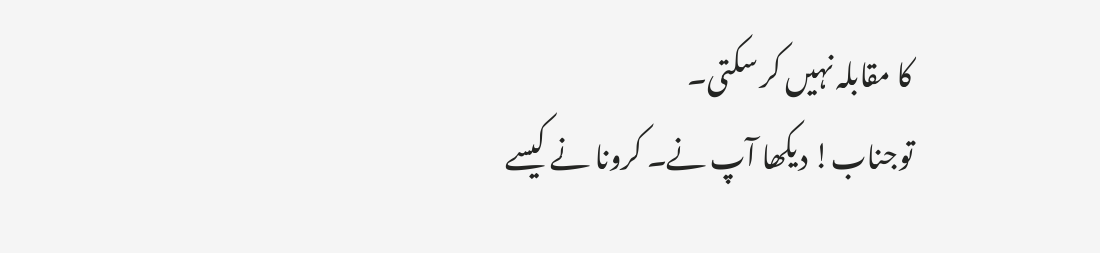کا مقابلہ نہیں کر سکتی۔
توجناب! دیکھا آپ نے۔ کرونا نے کیسے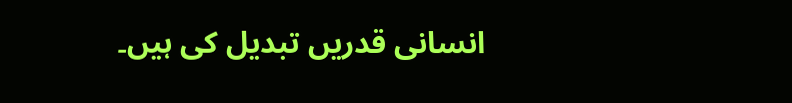انسانی قدریں تبدیل کی ہیں۔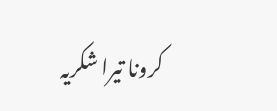کرونا تیرا شکریہ